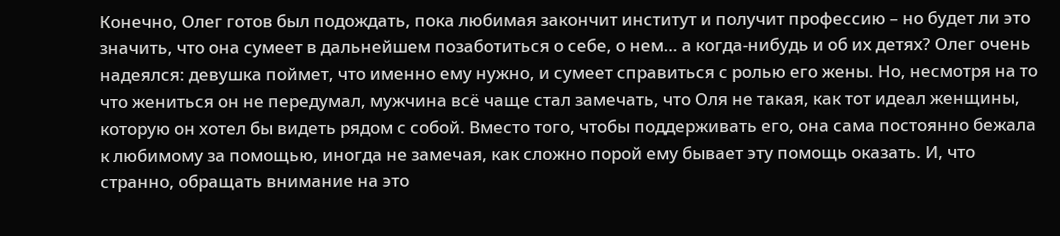Конечно, Олег готов был подождать, пока любимая закончит институт и получит профессию – но будет ли это значить, что она сумеет в дальнейшем позаботиться о себе, о нем… а когда-нибудь и об их детях? Олег очень надеялся: девушка поймет, что именно ему нужно, и сумеет справиться с ролью его жены. Но, несмотря на то что жениться он не передумал, мужчина всё чаще стал замечать, что Оля не такая, как тот идеал женщины, которую он хотел бы видеть рядом с собой. Вместо того, чтобы поддерживать его, она сама постоянно бежала к любимому за помощью, иногда не замечая, как сложно порой ему бывает эту помощь оказать. И, что странно, обращать внимание на это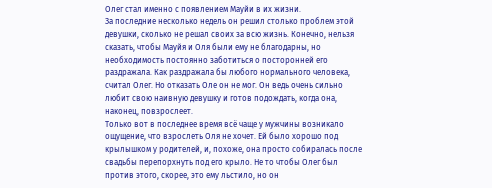Олег стал именно с появлением Мауйи в их жизни.
За последние несколько недель он решил столько проблем этой девушки, сколько не решал своих за всю жизнь. Конечно, нельзя сказать, чтобы Мауйя и Оля были ему не благодарны, но необходимость постоянно заботиться о посторонней его раздражала. Как раздражала бы любого нормального человека, считал Олег. Но отказать Оле он не мог. Он ведь очень сильно любит свою наивную девушку и готов подождать, когда она, наконец, повзрослеет.
Только вот в последнее время всё чаще у мужчины возникало ощущение, что взрослеть Оля не хочет. Ей было хорошо под крылышком у родителей, и, похоже, она просто собиралась после свадьбы перепорхнуть под его крыло. Не то чтобы Олег был против этого, скорее, это ему льстило, но он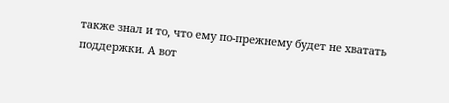также знал и то, что ему по-прежнему будет не хватать поддержки. А вот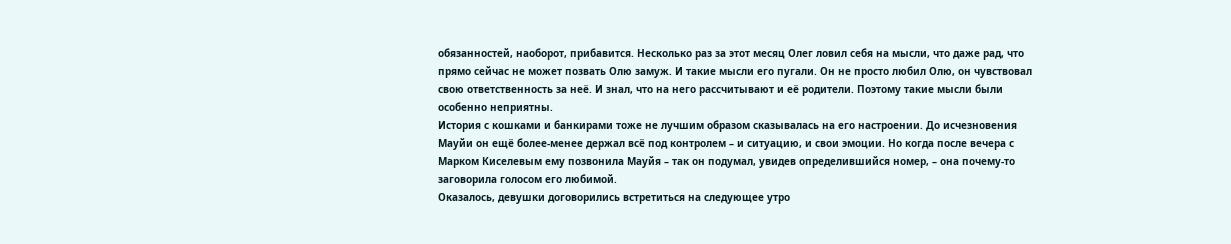обязанностей, наоборот, прибавится. Несколько раз за этот месяц Олег ловил себя на мысли, что даже рад, что прямо сейчас не может позвать Олю замуж. И такие мысли его пугали. Он не просто любил Олю, он чувствовал свою ответственность за неё. И знал, что на него рассчитывают и её родители. Поэтому такие мысли были особенно неприятны.
История с кошками и банкирами тоже не лучшим образом сказывалась на его настроении. До исчезновения Мауйи он ещё более-менее держал всё под контролем – и ситуацию, и свои эмоции. Но когда после вечера с Марком Киселевым ему позвонила Мауйя – так он подумал, увидев определившийся номер, – она почему-то заговорила голосом его любимой.
Оказалось, девушки договорились встретиться на следующее утро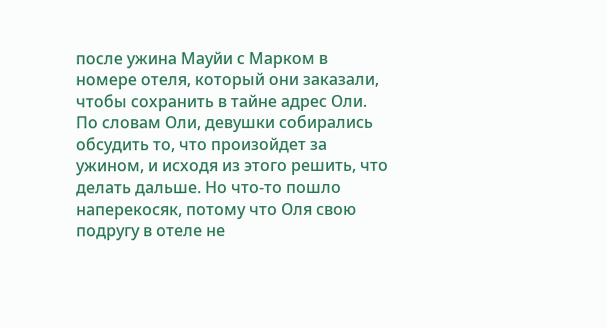после ужина Мауйи с Марком в номере отеля, который они заказали, чтобы сохранить в тайне адрес Оли. По словам Оли, девушки собирались обсудить то, что произойдет за ужином, и исходя из этого решить, что делать дальше. Но что-то пошло наперекосяк, потому что Оля свою подругу в отеле не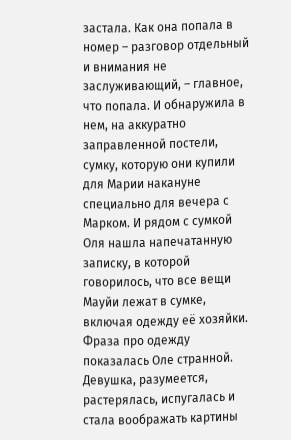застала. Как она попала в номер – разговор отдельный и внимания не заслуживающий, – главное, что попала. И обнаружила в нем, на аккуратно заправленной постели, сумку, которую они купили для Марии накануне специально для вечера с Марком. И рядом с сумкой Оля нашла напечатанную записку, в которой говорилось, что все вещи Мауйи лежат в сумке, включая одежду её хозяйки. Фраза про одежду показалась Оле странной. Девушка, разумеется, растерялась, испугалась и стала воображать картины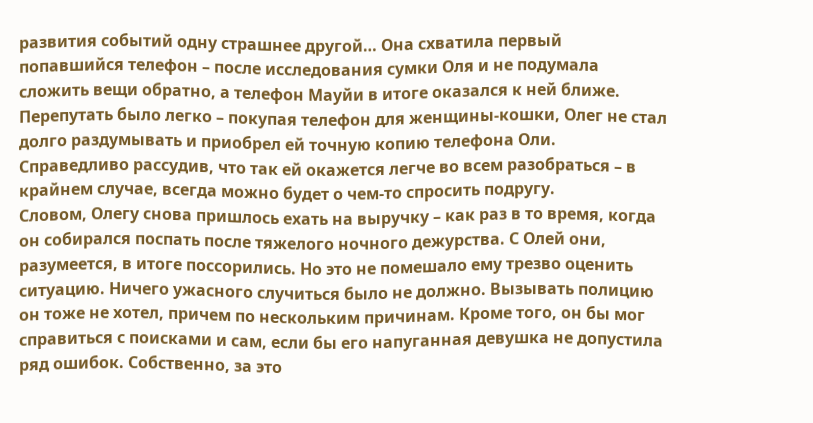развития событий одну страшнее другой… Она схватила первый попавшийся телефон – после исследования сумки Оля и не подумала сложить вещи обратно, а телефон Мауйи в итоге оказался к ней ближе. Перепутать было легко – покупая телефон для женщины-кошки, Олег не стал долго раздумывать и приобрел ей точную копию телефона Оли. Справедливо рассудив, что так ей окажется легче во всем разобраться – в крайнем случае, всегда можно будет о чем-то спросить подругу.
Словом, Олегу снова пришлось ехать на выручку – как раз в то время, когда он собирался поспать после тяжелого ночного дежурства. С Олей они, разумеется, в итоге поссорились. Но это не помешало ему трезво оценить ситуацию. Ничего ужасного случиться было не должно. Вызывать полицию он тоже не хотел, причем по нескольким причинам. Кроме того, он бы мог справиться с поисками и сам, если бы его напуганная девушка не допустила ряд ошибок. Собственно, за это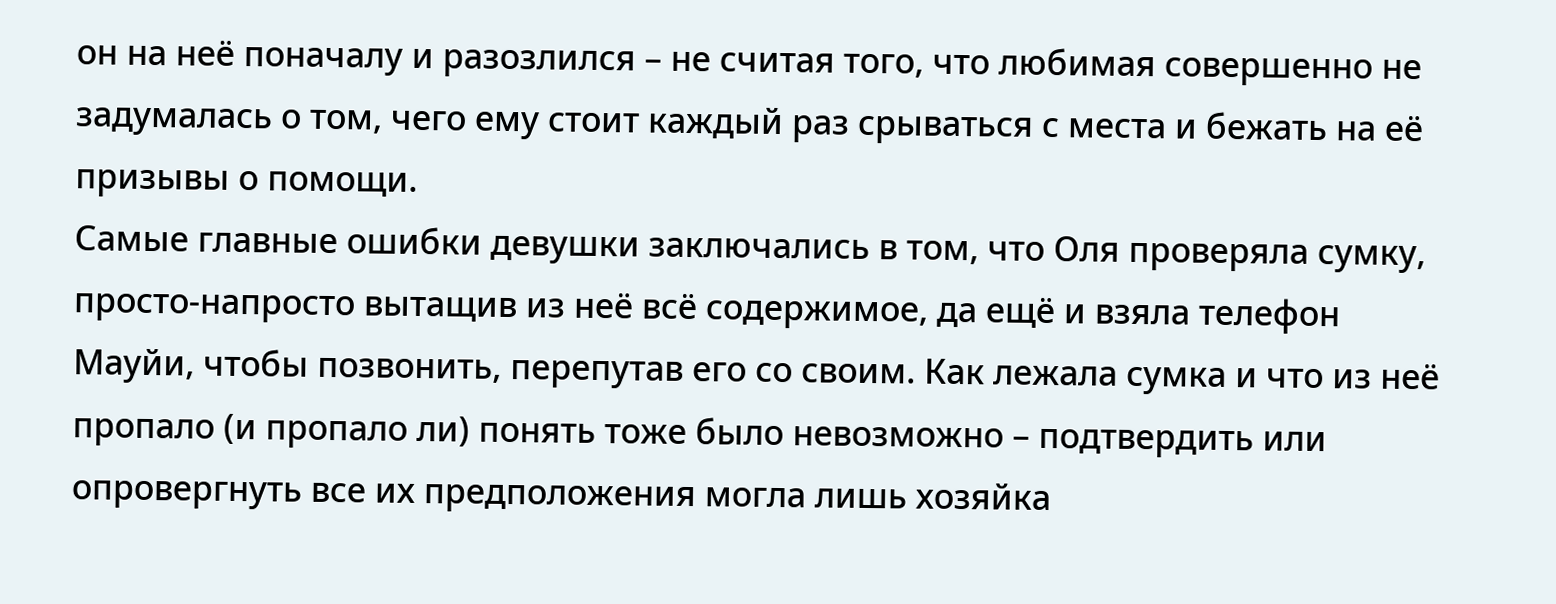он на неё поначалу и разозлился – не считая того, что любимая совершенно не задумалась о том, чего ему стоит каждый раз срываться с места и бежать на её призывы о помощи.
Самые главные ошибки девушки заключались в том, что Оля проверяла сумку, просто-напросто вытащив из неё всё содержимое, да ещё и взяла телефон Мауйи, чтобы позвонить, перепутав его со своим. Как лежала сумка и что из неё пропало (и пропало ли) понять тоже было невозможно – подтвердить или опровергнуть все их предположения могла лишь хозяйка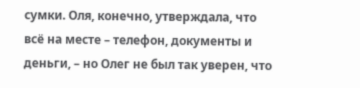сумки. Оля, конечно, утверждала, что всё на месте – телефон, документы и деньги, – но Олег не был так уверен, что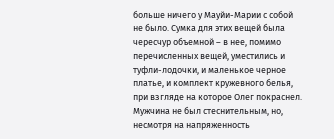больше ничего у Мауйи-Марии с собой не было. Сумка для этих вещей была чересчур объемной – в нее, помимо перечисленных вещей, уместились и туфли-лодочки, и маленькое черное платье, и комплект кружевного белья, при взгляде на которое Олег покраснел. Мужчина не был стеснительным, но, несмотря на напряженность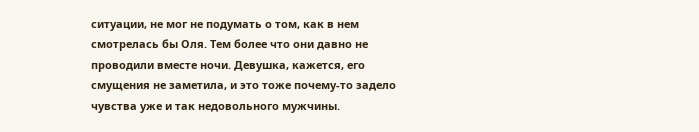ситуации, не мог не подумать о том, как в нем смотрелась бы Оля. Тем более что они давно не проводили вместе ночи. Девушка, кажется, его смущения не заметила, и это тоже почему-то задело чувства уже и так недовольного мужчины.